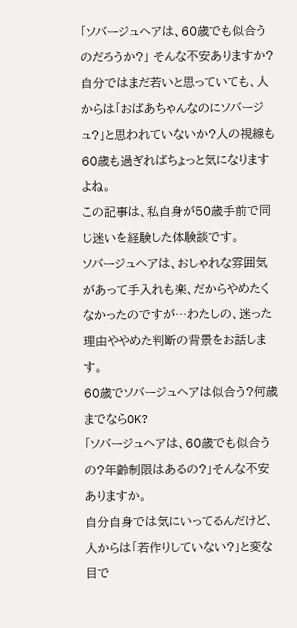「ソバージュヘアは、60歳でも似合うのだろうか?」 そんな不安ありますか?
自分ではまだ若いと思っていても、人からは「おばあちゃんなのにソバージュ?」と思われていないか?人の視線も60歳も過ぎればちょっと気になりますよね。
この記事は、私自身が50歳手前で同じ迷いを経験した体験談です。
ソバージュヘアは、おしゃれな雰囲気があって手入れも楽、だからやめたくなかったのですが…わたしの、迷った理由ややめた判断の背景をお話します。
60歳でソバージュヘアは似合う?何歳までならOK?
「ソバージュヘアは、60歳でも似合うの?年齢制限はあるの?」そんな不安ありますか。
自分自身では気にいってるんだけど、人からは「若作りしていない?」と変な目で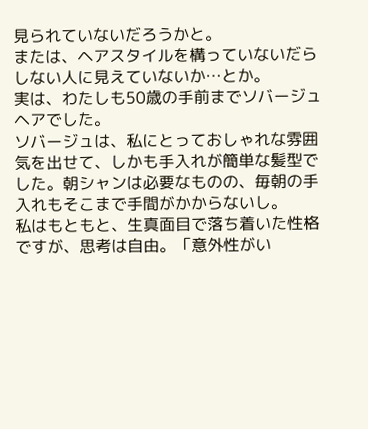見られていないだろうかと。
または、ヘアスタイルを構っていないだらしない人に見えていないか…とか。
実は、わたしも50歳の手前までソバージュヘアでした。
ソバージュは、私にとっておしゃれな雰囲気を出せて、しかも手入れが簡単な髪型でした。朝シャンは必要なものの、毎朝の手入れもそこまで手間がかからないし。
私はもともと、生真面目で落ち着いた性格ですが、思考は自由。「意外性がい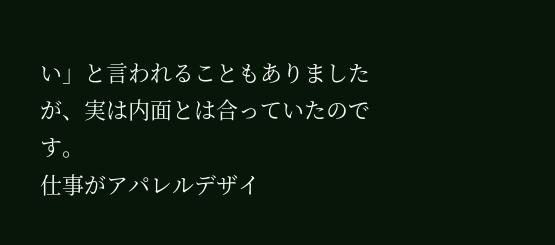い」と言われることもありましたが、実は内面とは合っていたのです。
仕事がアパレルデザイ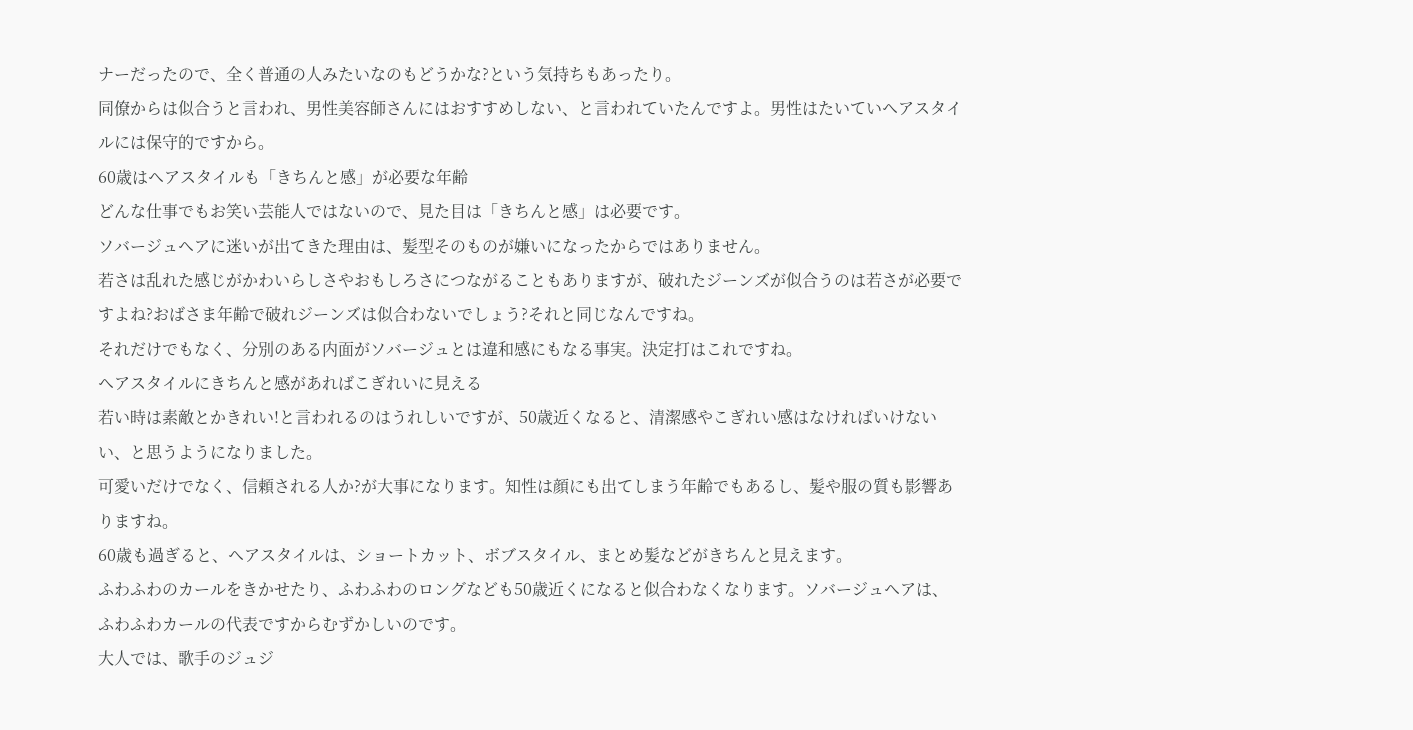ナーだったので、全く普通の人みたいなのもどうかな?という気持ちもあったり。
同僚からは似合うと言われ、男性美容師さんにはおすすめしない、と言われていたんですよ。男性はたいていヘアスタイルには保守的ですから。
60歳はヘアスタイルも「きちんと感」が必要な年齢
どんな仕事でもお笑い芸能人ではないので、見た目は「きちんと感」は必要です。
ソバージュヘアに迷いが出てきた理由は、髪型そのものが嫌いになったからではありません。
若さは乱れた感じがかわいらしさやおもしろさにつながることもありますが、破れたジーンズが似合うのは若さが必要ですよね?おばさま年齢で破れジーンズは似合わないでしょう?それと同じなんですね。
それだけでもなく、分別のある内面がソバージュとは違和感にもなる事実。決定打はこれですね。
ヘアスタイルにきちんと感があればこぎれいに見える
若い時は素敵とかきれい!と言われるのはうれしいですが、50歳近くなると、清潔感やこぎれい感はなければいけないい、と思うようになりました。
可愛いだけでなく、信頼される人か?が大事になります。知性は顔にも出てしまう年齢でもあるし、髪や服の質も影響ありますね。
60歳も過ぎると、ヘアスタイルは、ショートカット、ボブスタイル、まとめ髪などがきちんと見えます。
ふわふわのカールをきかせたり、ふわふわのロングなども50歳近くになると似合わなくなります。ソバージュヘアは、ふわふわカールの代表ですからむずかしいのです。
大人では、歌手のジュジ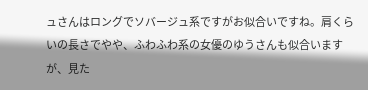ュさんはロングでソバージュ系ですがお似合いですね。肩くらいの長さでやや、ふわふわ系の女優のゆうさんも似合いますが、見た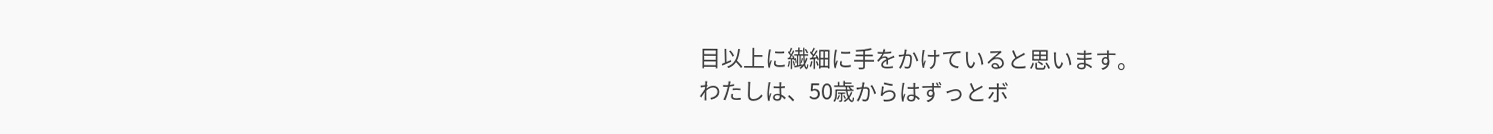目以上に繊細に手をかけていると思います。
わたしは、50歳からはずっとボ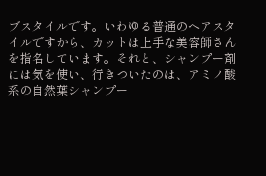ブスタイルです。いわゆる普通のヘアスタイルですから、カットは上手な美容師さんを指名しています。それと、シャンプー剤には気を使い、行きついたのは、アミノ酸系の自然葉シャンプー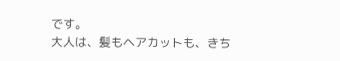です。
大人は、髪もヘアカットも、きち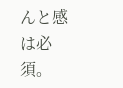んと感は必須。